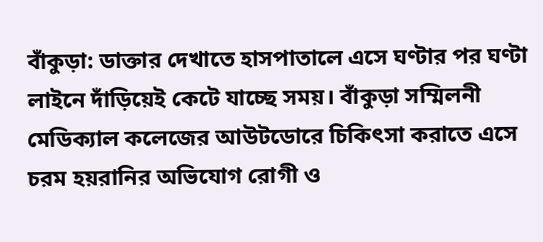বাঁকুড়া: ডাক্তার দেখাতে হাসপাতালে এসে ঘণ্টার পর ঘণ্টা লাইনে দাঁড়িয়েই কেটে যাচ্ছে সময়। বাঁকুড়া সম্মিলনী মেডিক্যাল কলেজের আউটডোরে চিকিৎসা করাতে এসে চরম হয়রানির অভিযোগ রোগী ও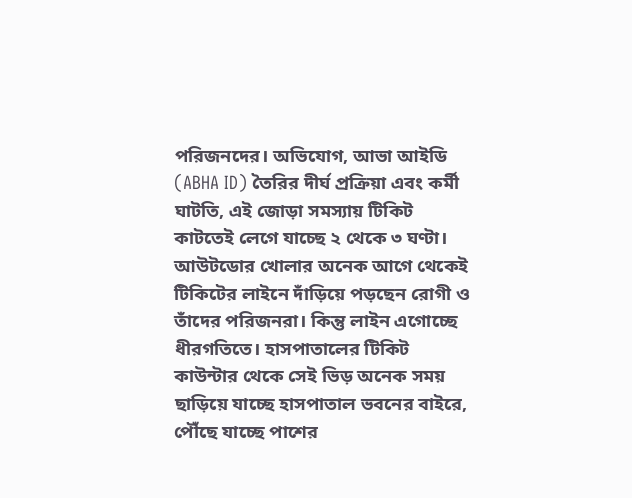পরিজনদের। অভিযোগ, আভা আইডি (ABHA ID) তৈরির দীর্ঘ প্রক্রিয়া এবং কর্মী ঘাটতি, এই জোড়া সমস্যায় টিকিট কাটতেই লেগে যাচ্ছে ২ থেকে ৩ ঘণ্টা।
আউটডোর খোলার অনেক আগে থেকেই টিকিটের লাইনে দাঁড়িয়ে পড়ছেন রোগী ও তাঁদের পরিজনরা। কিন্তু লাইন এগোচ্ছে ধীরগতিতে। হাসপাতালের টিকিট কাউন্টার থেকে সেই ভিড় অনেক সময় ছাড়িয়ে যাচ্ছে হাসপাতাল ভবনের বাইরে, পৌঁছে যাচ্ছে পাশের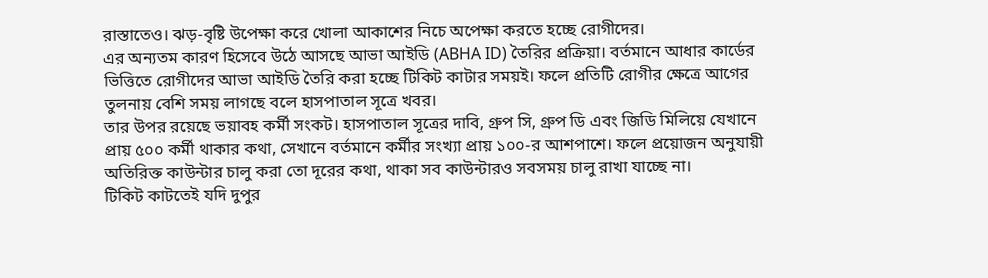রাস্তাতেও। ঝড়-বৃষ্টি উপেক্ষা করে খোলা আকাশের নিচে অপেক্ষা করতে হচ্ছে রোগীদের।
এর অন্যতম কারণ হিসেবে উঠে আসছে আভা আইডি (ABHA ID) তৈরির প্রক্রিয়া। বর্তমানে আধার কার্ডের ভিত্তিতে রোগীদের আভা আইডি তৈরি করা হচ্ছে টিকিট কাটার সময়ই। ফলে প্রতিটি রোগীর ক্ষেত্রে আগের তুলনায় বেশি সময় লাগছে বলে হাসপাতাল সূত্রে খবর।
তার উপর রয়েছে ভয়াবহ কর্মী সংকট। হাসপাতাল সূত্রের দাবি, গ্রুপ সি, গ্রুপ ডি এবং জিডি মিলিয়ে যেখানে প্রায় ৫০০ কর্মী থাকার কথা, সেখানে বর্তমানে কর্মীর সংখ্যা প্রায় ১০০-র আশপাশে। ফলে প্রয়োজন অনুযায়ী অতিরিক্ত কাউন্টার চালু করা তো দূরের কথা, থাকা সব কাউন্টারও সবসময় চালু রাখা যাচ্ছে না।
টিকিট কাটতেই যদি দুপুর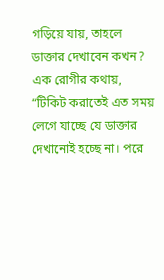গড়িয়ে যায়, তাহলে ডাক্তার দেখাবেন কখন?
এক রোগীর কথায়, “টিকিট করাতেই এত সময় লেগে যাচ্ছে যে ডাক্তার দেখানোই হচ্ছে না। পরে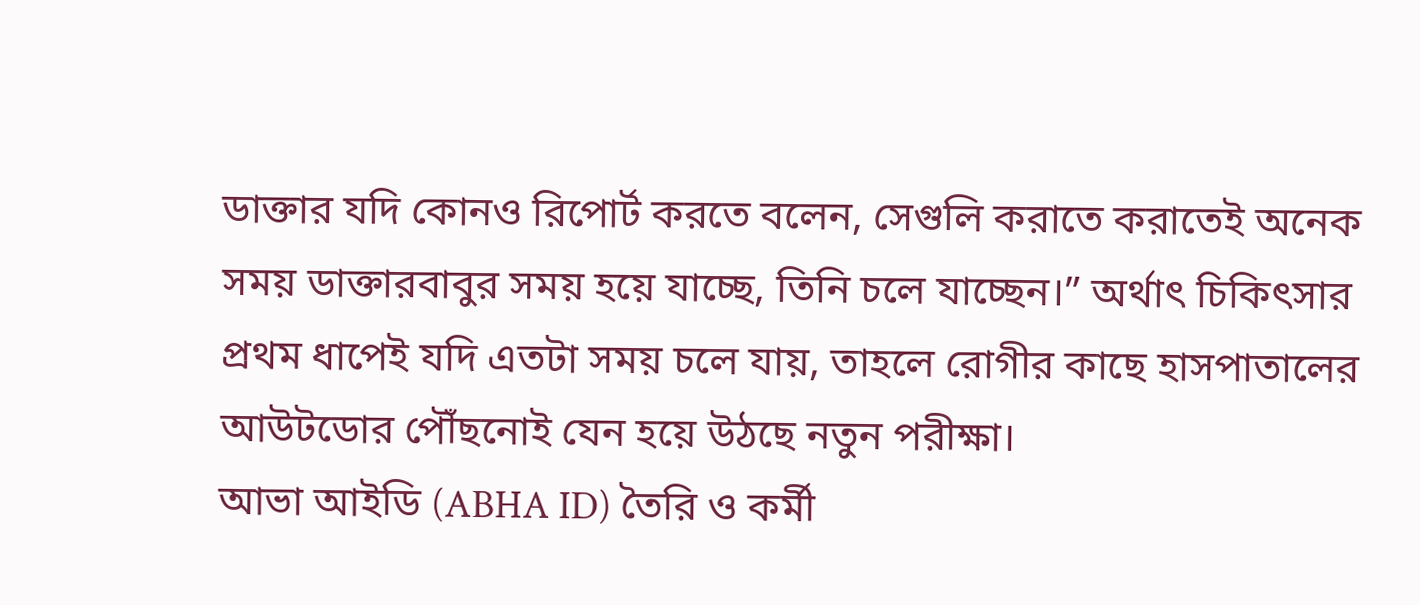ডাক্তার যদি কোনও রিপোর্ট করতে বলেন, সেগুলি করাতে করাতেই অনেক সময় ডাক্তারবাবুর সময় হয়ে যাচ্ছে, তিনি চলে যাচ্ছেন।” অর্থাৎ চিকিৎসার প্রথম ধাপেই যদি এতটা সময় চলে যায়, তাহলে রোগীর কাছে হাসপাতালের আউটডোর পৌঁছনোই যেন হয়ে উঠছে নতুন পরীক্ষা।
আভা আইডি (ABHA ID) তৈরি ও কর্মী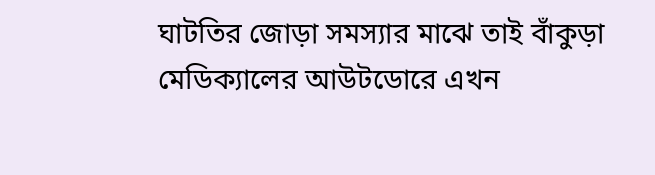ঘাটতির জোড়া সমস্যার মাঝে তাই বাঁকুড়া মেডিক্যালের আউটডোরে এখন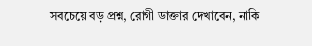সবচেয়ে বড় প্রশ্ন, রোগী ডাক্তার দেখাবেন, নাকি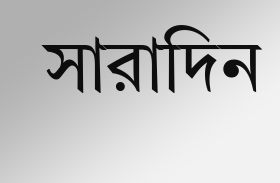সারাদিন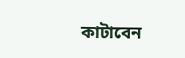কাটাবেন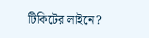টিকিটের লাইনে?